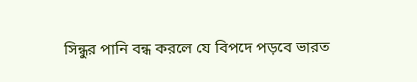সিন্ধুর পানি বন্ধ করলে যে বিপদে পড়বে ভারত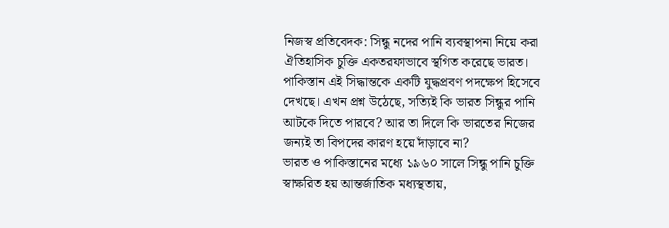নিজস্ব প্রতিবেদক: সিন্ধু নদের পানি ব্যবস্থাপনা নিয়ে করা ঐতিহাসিক চুক্তি একতরফাভাবে স্থগিত করেছে ভারত। পাকিস্তান এই সিদ্ধান্তকে একটি যুদ্ধপ্রবণ পদক্ষেপ হিসেবে দেখছে। এখন প্রশ্ন উঠেছে, সত্যিই কি ভারত সিন্ধুর পানি আটকে দিতে পারবে? আর তা দিলে কি ভারতের নিজের জন্যই তা বিপদের কারণ হয়ে দাঁড়াবে না?
ভারত ও পাকিস্তানের মধ্যে ১৯৬০ সালে সিন্ধু পানি চুক্তি স্বাক্ষরিত হয় আন্তর্জাতিক মধ্যস্থতায়,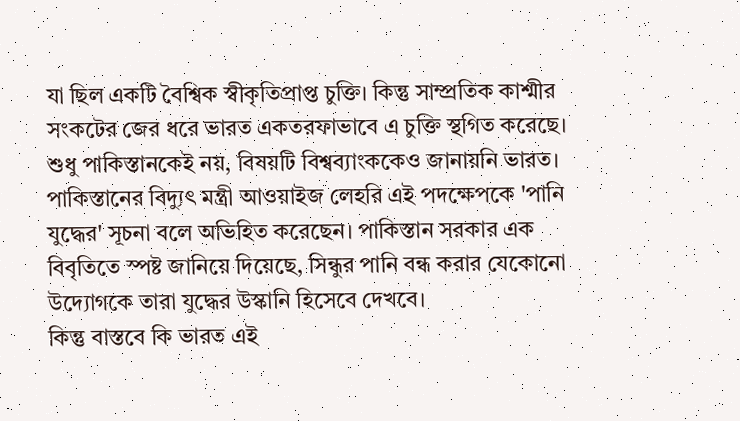যা ছিল একটি বৈশ্বিক স্বীকৃতিপ্রাপ্ত চুক্তি। কিন্তু সাম্প্রতিক কাশ্মীর সংকটের জের ধরে ভারত একতরফাভাবে এ চুক্তি স্থগিত করেছে। শুধু পাকিস্তানকেই নয়, বিষয়টি বিশ্বব্যাংককেও জানায়নি ভারত। পাকিস্তানের বিদ্যুৎ মন্ত্রী আওয়াইজ লেহরি এই পদক্ষেপকে 'পানি যুদ্ধের' সূচনা বলে অভিহিত করেছেন। পাকিস্তান সরকার এক বিবৃতিতে স্পষ্ট জানিয়ে দিয়েছে, সিন্ধুর পানি বন্ধ করার যেকোনো উদ্যোগকে তারা যুদ্ধের উস্কানি হিসেবে দেখবে।
কিন্তু বাস্তবে কি ভারত এই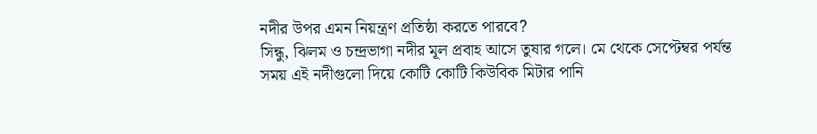নদীর উপর এমন নিয়ন্ত্রণ প্রতিষ্ঠা করতে পারবে?
সিন্ধু, ঝিলম ও চন্দ্রভাগা নদীর মূল প্রবাহ আসে তুষার গলে। মে থেকে সেপ্টেম্বর পর্যন্ত সময় এই নদীগুলো দিয়ে কোটি কোটি কিউবিক মিটার পানি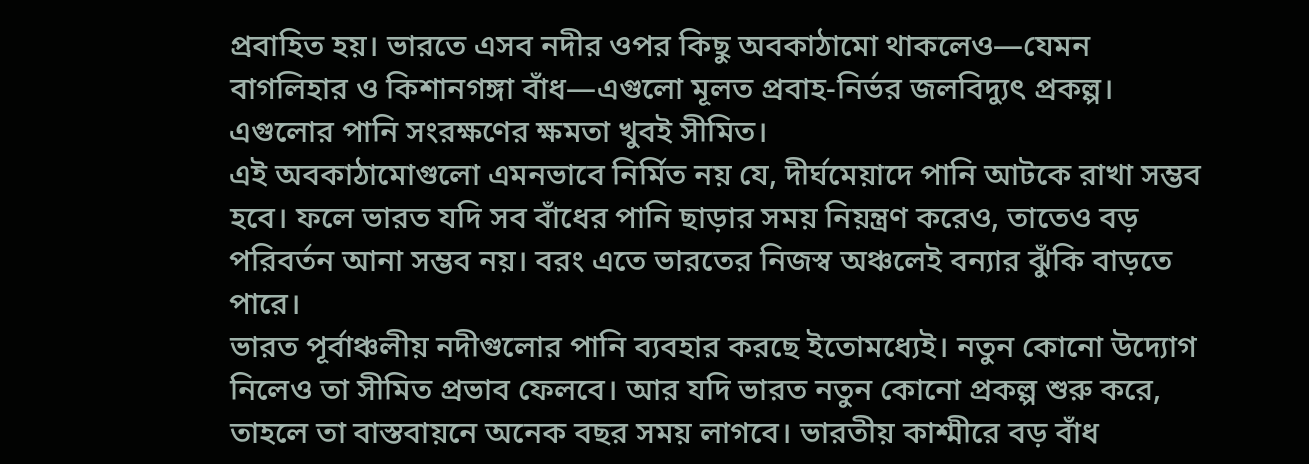প্রবাহিত হয়। ভারতে এসব নদীর ওপর কিছু অবকাঠামো থাকলেও—যেমন বাগলিহার ও কিশানগঙ্গা বাঁধ—এগুলো মূলত প্রবাহ-নির্ভর জলবিদ্যুৎ প্রকল্প। এগুলোর পানি সংরক্ষণের ক্ষমতা খুবই সীমিত।
এই অবকাঠামোগুলো এমনভাবে নির্মিত নয় যে, দীর্ঘমেয়াদে পানি আটকে রাখা সম্ভব হবে। ফলে ভারত যদি সব বাঁধের পানি ছাড়ার সময় নিয়ন্ত্রণ করেও, তাতেও বড় পরিবর্তন আনা সম্ভব নয়। বরং এতে ভারতের নিজস্ব অঞ্চলেই বন্যার ঝুঁকি বাড়তে পারে।
ভারত পূর্বাঞ্চলীয় নদীগুলোর পানি ব্যবহার করছে ইতোমধ্যেই। নতুন কোনো উদ্যোগ নিলেও তা সীমিত প্রভাব ফেলবে। আর যদি ভারত নতুন কোনো প্রকল্প শুরু করে, তাহলে তা বাস্তবায়নে অনেক বছর সময় লাগবে। ভারতীয় কাশ্মীরে বড় বাঁধ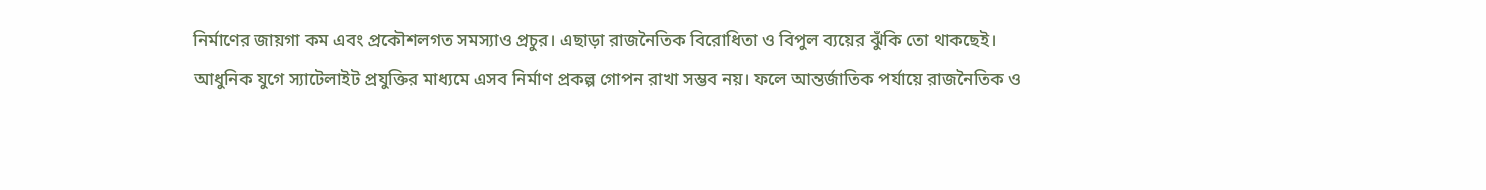নির্মাণের জায়গা কম এবং প্রকৌশলগত সমস্যাও প্রচুর। এছাড়া রাজনৈতিক বিরোধিতা ও বিপুল ব্যয়ের ঝুঁকি তো থাকছেই।
আধুনিক যুগে স্যাটেলাইট প্রযুক্তির মাধ্যমে এসব নির্মাণ প্রকল্প গোপন রাখা সম্ভব নয়। ফলে আন্তর্জাতিক পর্যায়ে রাজনৈতিক ও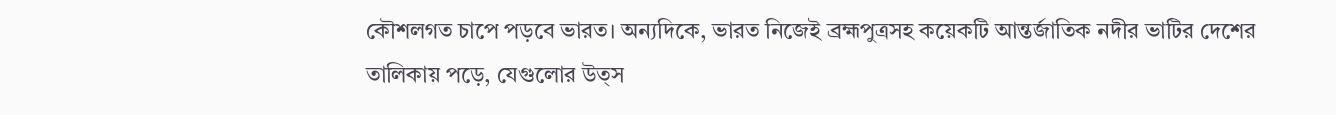কৌশলগত চাপে পড়বে ভারত। অন্যদিকে, ভারত নিজেই ব্রহ্মপুত্রসহ কয়েকটি আন্তর্জাতিক নদীর ভাটির দেশের তালিকায় পড়ে, যেগুলোর উত্স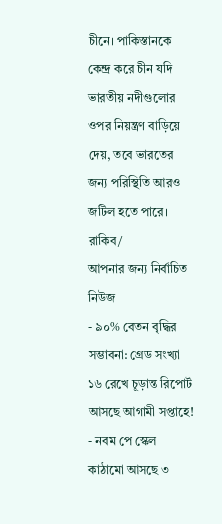চীনে। পাকিস্তানকে কেন্দ্র করে চীন যদি ভারতীয় নদীগুলোর ওপর নিয়ন্ত্রণ বাড়িয়ে দেয়, তবে ভারতের জন্য পরিস্থিতি আরও জটিল হতে পারে।
রাকিব/
আপনার জন্য নির্বাচিত নিউজ
- ৯০% বেতন বৃদ্ধির সম্ভাবনা: গ্রেড সংখ্যা ১৬ রেখে চূড়ান্ত রিপোর্ট আসছে আগামী সপ্তাহে!
- নবম পে স্কেল কাঠামো আসছে ৩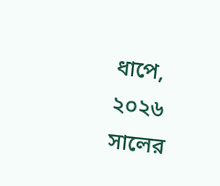ধাপে, ২০২৬ সালের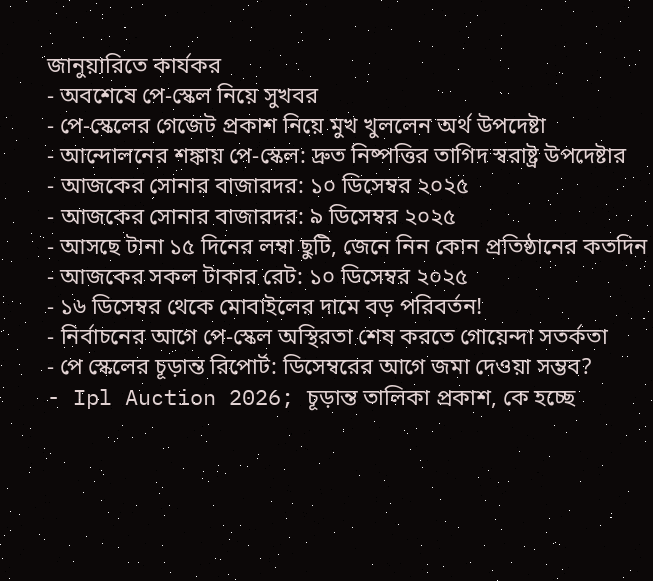জানুয়ারিতে কার্যকর
- অবশেষে পে-স্কেল নিয়ে সুখবর
- পে-স্কেলের গেজেট প্রকাশ নিয়ে মুখ খুললেন অর্থ উপদেষ্টা
- আন্দোলনের শঙ্কায় পে-স্কেল: দ্রুত নিষ্পত্তির তাগিদ স্বরাষ্ট্র উপদেষ্টার
- আজকের সোনার বাজারদর: ১০ ডিসেম্বর ২০২৫
- আজকের সোনার বাজারদর: ৯ ডিসেম্বর ২০২৫
- আসছে টানা ১৫ দিনের লম্বা ছুটি, জেনে নিন কোন প্রতিষ্ঠানের কতদিন
- আজকের সকল টাকার রেট: ১০ ডিসেম্বর ২০২৫
- ১৬ ডিসেম্বর থেকে মোবাইলের দামে বড় পরিবর্তন!
- নির্বাচনের আগে পে-স্কেল অস্থিরতা শেষ করতে গোয়েন্দা সতর্কতা
- পে স্কেলের চূড়ান্ত রিপোর্ট: ডিসেম্বরের আগে জমা দেওয়া সম্ভব?
- Ipl Auction 2026; চূড়ান্ত তালিকা প্রকাশ, কে হচ্ছে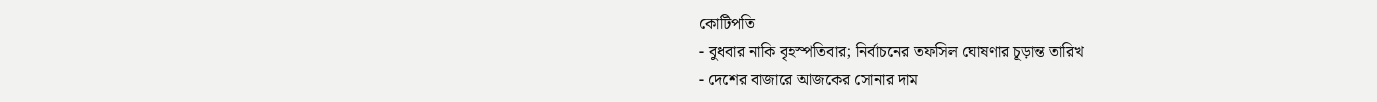কোটিপতি
- বুধবার নাকি বৃহস্পতিবার; নির্বাচনের তফসিল ঘোষণার চূড়ান্ত তারিখ
- দেশের বাজারে আজকের সোনার দাম